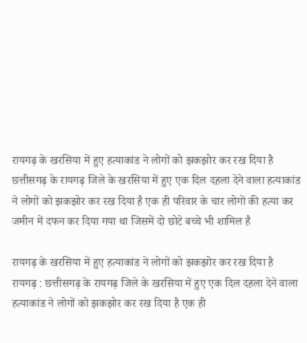रायगढ़ के खरसिया में हुए हत्याकांड ने लोगों को झकझोर कर रख दिया है
छत्तीसगढ़ के रायगढ़ जिले के खरसिया में हुए एक दिल दहला देने वाला हत्याकांड ने लोगों को झकझोर कर रख दिया है एक ही परिवार के चार लोगों की हत्या कर जमीन में दफन कर दिया गया था जिसमें दो छोटे बच्चे भी शामिल है

रायगढ़ के खरसिया में हुए हत्याकांड ने लोगों को झकझोर कर रख दिया है
रायगढ़ : छत्तीसगढ़ के रायगढ़ जिले के खरसिया में हुए एक दिल दहला देने वाला हत्याकांड ने लोगों को झकझोर कर रख दिया है एक ही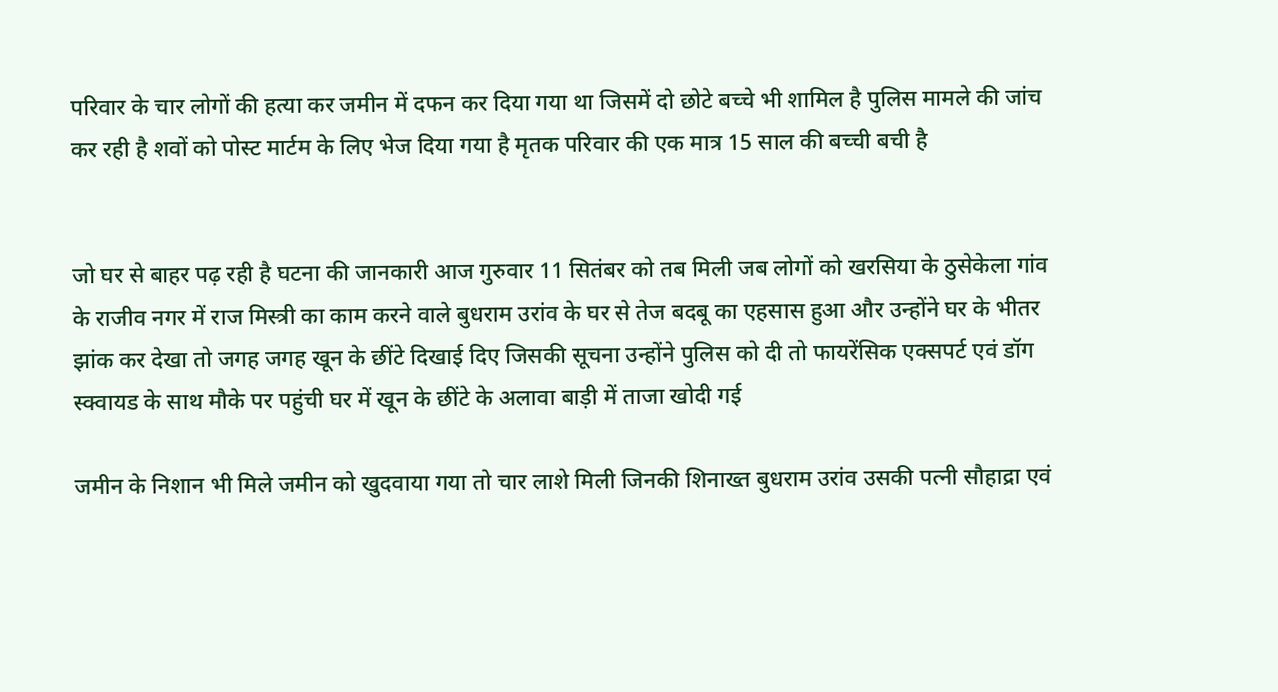परिवार के चार लोगों की हत्या कर जमीन में दफन कर दिया गया था जिसमें दो छोटे बच्चे भी शामिल है पुलिस मामले की जांच कर रही है शवों को पोस्ट मार्टम के लिए भेज दिया गया है मृतक परिवार की एक मात्र 15 साल की बच्ची बची है


जो घर से बाहर पढ़ रही है घटना की जानकारी आज गुरुवार 11 सितंबर को तब मिली जब लोगों को खरसिया के ठुसेकेला गांव के राजीव नगर में राज मिस्त्री का काम करने वाले बुधराम उरांव के घर से तेज बदबू का एहसास हुआ और उन्होंने घर के भीतर झांक कर देखा तो जगह जगह खून के छींटे दिखाई दिए जिसकी सूचना उन्होंने पुलिस को दी तो फायरेंसिक एक्सपर्ट एवं डॉग स्क्वायड के साथ मौके पर पहुंची घर में खून के छींटे के अलावा बाड़ी में ताजा खोदी गई

जमीन के निशान भी मिले जमीन को खुदवाया गया तो चार लाशे मिली जिनकी शिनाख्त बुधराम उरांव उसकी पत्नी सौहाद्रा एवं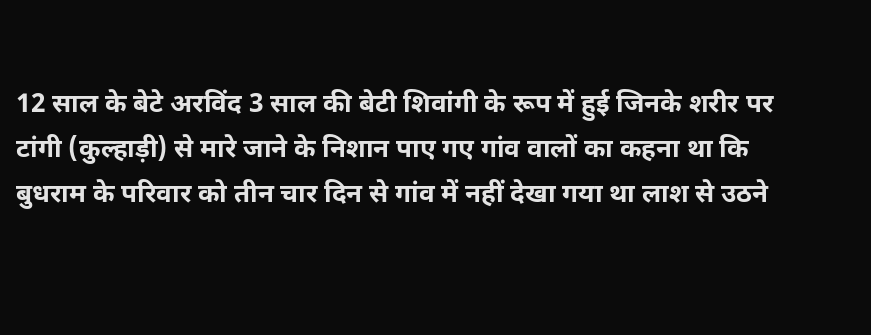12 साल के बेटे अरविंद 3 साल की बेटी शिवांगी के रूप में हुई जिनके शरीर पर टांगी (कुल्हाड़ी) से मारे जाने के निशान पाए गए गांव वालों का कहना था कि बुधराम के परिवार को तीन चार दिन से गांव में नहीं देखा गया था लाश से उठने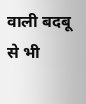वाली बदबू से भी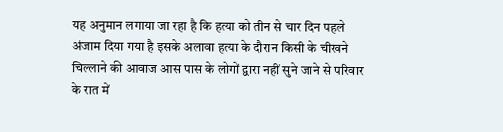यह अनुमान लगाया जा रहा है कि हत्या को तीन से चार दिन पहले अंजाम दिया गया है इसके अलावा हत्या के दौरान किसी के चीखने चिल्लाने की आवाज आस पास के लोगों द्वारा नहीं सुने जाने से परिवार के रात में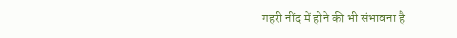गहरी नींद में होने की भी संभावना है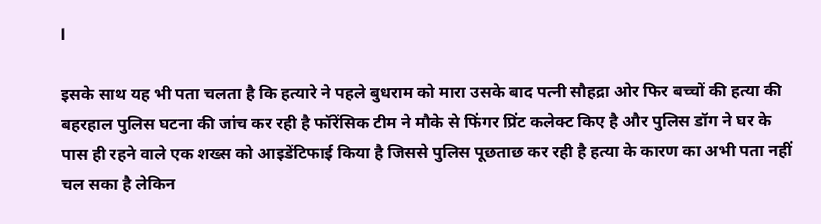l

इसके साथ यह भी पता चलता है कि हत्यारे ने पहले बुधराम को मारा उसके बाद पत्नी सौहद्रा ओर फिर बच्चों की हत्या की बहरहाल पुलिस घटना की जांच कर रही है फॉरेंसिक टीम ने मौके से फिंगर प्रिंट कलेक्ट किए है और पुलिस डॉग ने घर के पास ही रहने वाले एक शख्स को आइडेंटिफाई किया है जिससे पुलिस पूछताछ कर रही है हत्या के कारण का अभी पता नहीं चल सका है लेकिन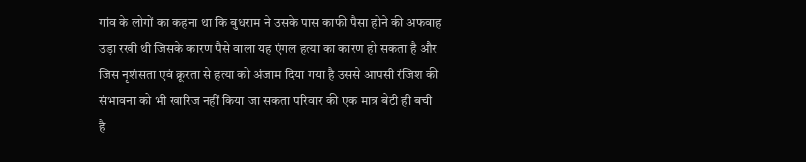गांव के लोगों का कहना था कि बुधराम ने उसके पास काफी पैसा होने की अफवाह उड़ा रखी थी जिसके कारण पैसे वाला यह एंगल हत्या का कारण हो सकता है और जिस नृशंसता एवं क्रूरता से हत्या को अंजाम दिया गया है उससे आपसी रंजिश की संभावना को भी खारिज नहीं किया जा सकता परिवार की एक मात्र बेटी ही बची है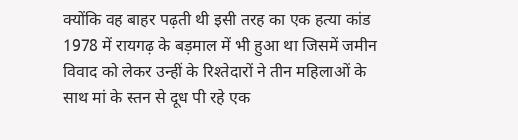क्योंकि वह बाहर पढ़ती थी इसी तरह का एक हत्या कांड 1978 में रायगढ़ के बड़माल में भी हुआ था जिसमें जमीन विवाद को लेकर उन्हीं के रिश्तेदारों ने तीन महिलाओं के साथ मां के स्तन से दूध पी रहे एक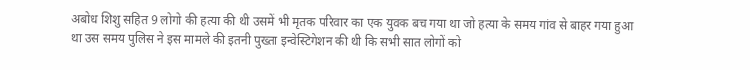अबोध शिशु सहित 9 लोगो की हत्या की थी उसमें भी मृतक परिवार का एक युवक बच गया था जो हत्या के समय गांव से बाहर गया हुआ था उस समय पुलिस ने इस मामले की इतनी पुख्ता इन्वेस्टिगेशन की थी कि सभी सात लोगों को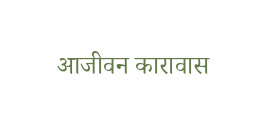आजीवन कारावास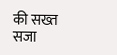की सख्त सजा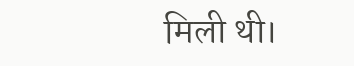मिली थी।